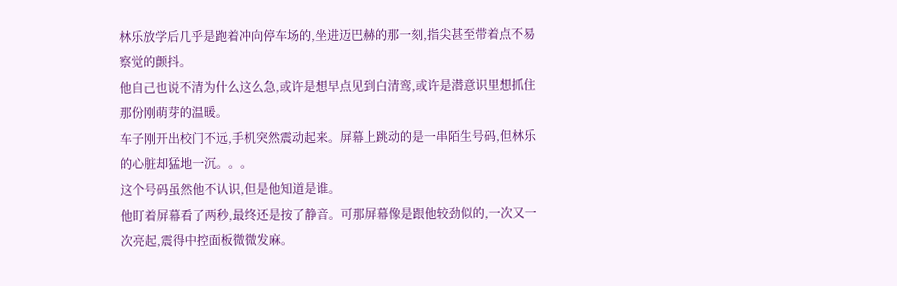林乐放学后几乎是跑着冲向停车场的,坐进迈巴赫的那一刻,指尖甚至带着点不易察觉的颤抖。
他自己也说不清为什么这么急,或许是想早点见到白清鸾,或许是潜意识里想抓住那份刚萌芽的温暖。
车子刚开出校门不远,手机突然震动起来。屏幕上跳动的是一串陌生号码,但林乐的心脏却猛地一沉。。。
这个号码虽然他不认识,但是他知道是谁。
他盯着屏幕看了两秒,最终还是按了静音。可那屏幕像是跟他较劲似的,一次又一次亮起,震得中控面板微微发麻。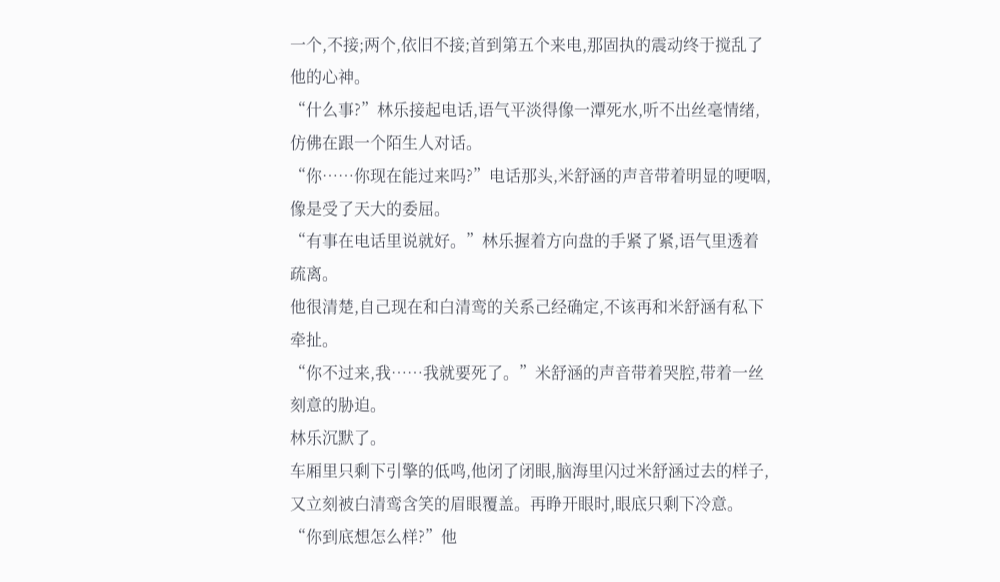一个,不接;两个,依旧不接;首到第五个来电,那固执的震动终于搅乱了他的心神。
“什么事?”林乐接起电话,语气平淡得像一潭死水,听不出丝毫情绪,仿佛在跟一个陌生人对话。
“你……你现在能过来吗?”电话那头,米舒涵的声音带着明显的哽咽,像是受了天大的委屈。
“有事在电话里说就好。”林乐握着方向盘的手紧了紧,语气里透着疏离。
他很清楚,自己现在和白清鸾的关系己经确定,不该再和米舒涵有私下牵扯。
“你不过来,我……我就要死了。”米舒涵的声音带着哭腔,带着一丝刻意的胁迫。
林乐沉默了。
车厢里只剩下引擎的低鸣,他闭了闭眼,脑海里闪过米舒涵过去的样子,又立刻被白清鸾含笑的眉眼覆盖。再睁开眼时,眼底只剩下冷意。
“你到底想怎么样?”他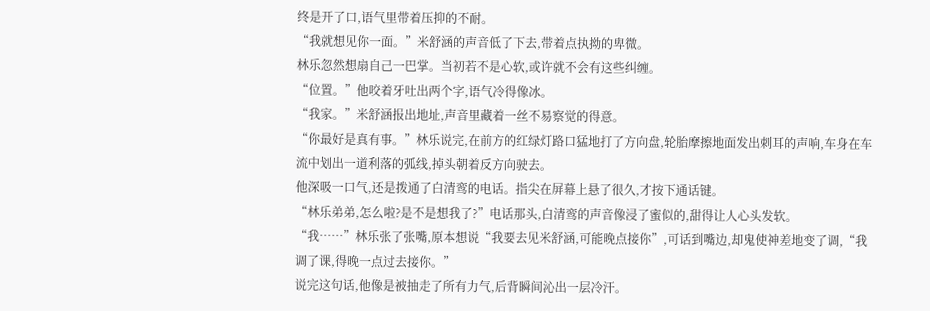终是开了口,语气里带着压抑的不耐。
“我就想见你一面。”米舒涵的声音低了下去,带着点执拗的卑微。
林乐忽然想扇自己一巴掌。当初若不是心软,或许就不会有这些纠缠。
“位置。”他咬着牙吐出两个字,语气冷得像冰。
“我家。”米舒涵报出地址,声音里藏着一丝不易察觉的得意。
“你最好是真有事。”林乐说完,在前方的红绿灯路口猛地打了方向盘,轮胎摩擦地面发出刺耳的声响,车身在车流中划出一道利落的弧线,掉头朝着反方向驶去。
他深吸一口气,还是拨通了白清鸾的电话。指尖在屏幕上悬了很久,才按下通话键。
“林乐弟弟,怎么啦?是不是想我了?”电话那头,白清鸾的声音像浸了蜜似的,甜得让人心头发软。
“我……”林乐张了张嘴,原本想说“我要去见米舒涵,可能晚点接你”,可话到嘴边,却鬼使神差地变了调,“我调了课,得晚一点过去接你。”
说完这句话,他像是被抽走了所有力气,后背瞬间沁出一层冷汗。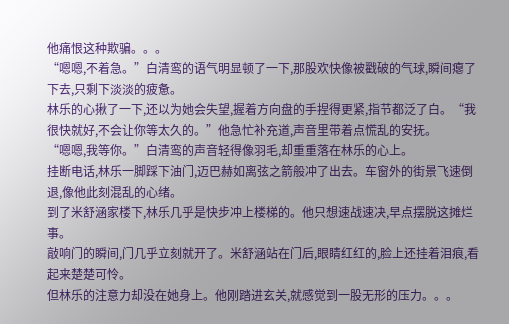他痛恨这种欺骗。。。
“嗯嗯,不着急。”白清鸾的语气明显顿了一下,那股欢快像被戳破的气球,瞬间瘪了下去,只剩下淡淡的疲惫。
林乐的心揪了一下,还以为她会失望,握着方向盘的手捏得更紧,指节都泛了白。“我很快就好,不会让你等太久的。”他急忙补充道,声音里带着点慌乱的安抚。
“嗯嗯,我等你。”白清鸾的声音轻得像羽毛,却重重落在林乐的心上。
挂断电话,林乐一脚踩下油门,迈巴赫如离弦之箭般冲了出去。车窗外的街景飞速倒退,像他此刻混乱的心绪。
到了米舒涵家楼下,林乐几乎是快步冲上楼梯的。他只想速战速决,早点摆脱这摊烂事。
敲响门的瞬间,门几乎立刻就开了。米舒涵站在门后,眼睛红红的,脸上还挂着泪痕,看起来楚楚可怜。
但林乐的注意力却没在她身上。他刚踏进玄关,就感觉到一股无形的压力。。。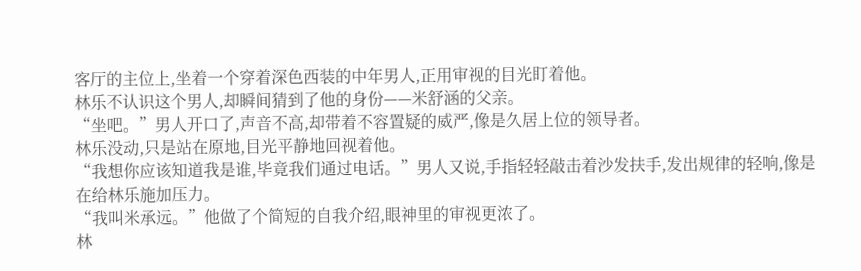客厅的主位上,坐着一个穿着深色西装的中年男人,正用审视的目光盯着他。
林乐不认识这个男人,却瞬间猜到了他的身份——米舒涵的父亲。
“坐吧。”男人开口了,声音不高,却带着不容置疑的威严,像是久居上位的领导者。
林乐没动,只是站在原地,目光平静地回视着他。
“我想你应该知道我是谁,毕竟我们通过电话。”男人又说,手指轻轻敲击着沙发扶手,发出规律的轻响,像是在给林乐施加压力。
“我叫米承远。”他做了个简短的自我介绍,眼神里的审视更浓了。
林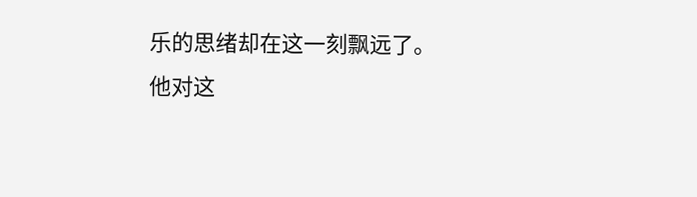乐的思绪却在这一刻飘远了。
他对这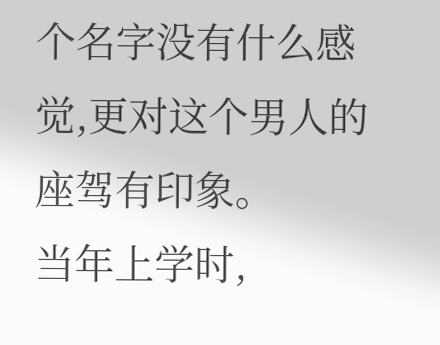个名字没有什么感觉,更对这个男人的座驾有印象。
当年上学时,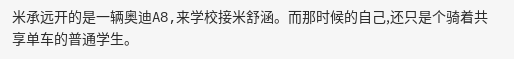米承远开的是一辆奥迪A8,来学校接米舒涵。而那时候的自己,还只是个骑着共享单车的普通学生。